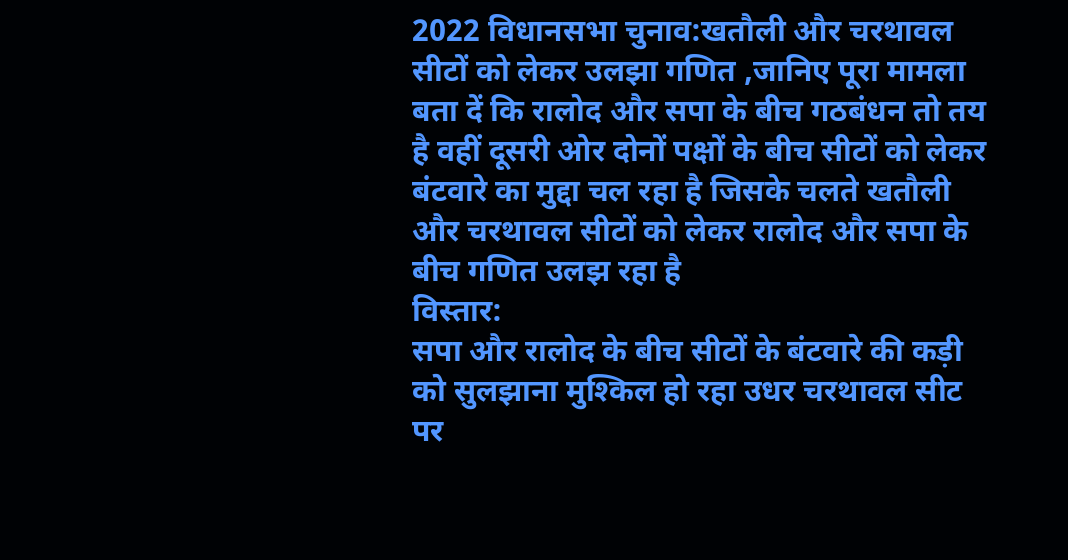2022 विधानसभा चुनाव:खतौली और चरथावल सीटों को लेकर उलझा गणित ,जानिए पूरा मामला
बता दें कि रालोद और सपा के बीच गठबंधन तो तय है वहीं दूसरी ओर दोनों पक्षों के बीच सीटों को लेकर बंटवारे का मुद्दा चल रहा है जिसके चलते खतौली और चरथावल सीटों को लेकर रालोद और सपा के बीच गणित उलझ रहा है
विस्तार:
सपा और रालोद के बीच सीटों के बंटवारे की कड़ी को सुलझाना मुश्किल हो रहा उधर चरथावल सीट पर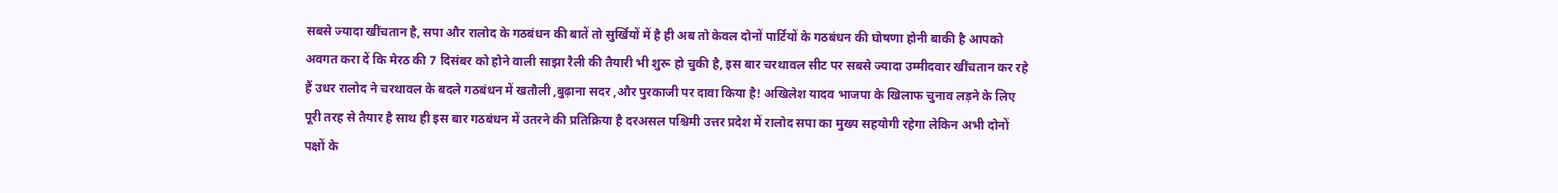सबसे ज्यादा खींचतान है, सपा और रालोद के गठबंधन की बातें तो सुर्खियों में है ही अब तो केवल दोनों पार्टियों के गठबंधन की घोषणा होनी बाकी है आपको अवगत करा दें कि मेरठ की 7 दिसंबर को होने वाली साझा रैली की तैयारी भी शुरू हो चुकी है, इस बार चरथावल सीट पर सबसे ज्यादा उम्मीदवार खींचतान कर रहे हैं उधर रालोद ने चरथावल के बदले गठबंधन में खतौली ,बुढ़ाना सदर ,और पुरकाजी पर दावा किया है! अखिलेश यादव भाजपा के खिलाफ चुनाव लड़ने के लिए पूरी तरह से तैयार है साथ ही इस बार गठबंधन में उतरने की प्रतिक्रिया है दरअसल पश्चिमी उत्तर प्रदेश में रालोद सपा का मुख्य सहयोगी रहेगा लेकिन अभी दोनों पक्षों के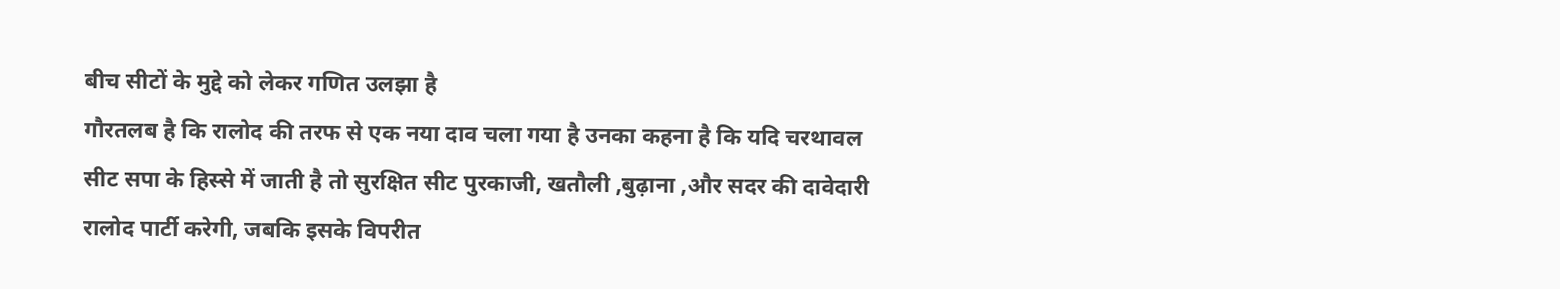बीच सीटों के मुद्दे को लेकर गणित उलझा है
गौरतलब है कि रालोद की तरफ से एक नया दाव चला गया है उनका कहना है कि यदि चरथावल सीट सपा के हिस्से में जाती है तो सुरक्षित सीट पुरकाजी, खतौली ,बुढ़ाना ,और सदर की दावेदारी रालोद पार्टी करेगी, जबकि इसके विपरीत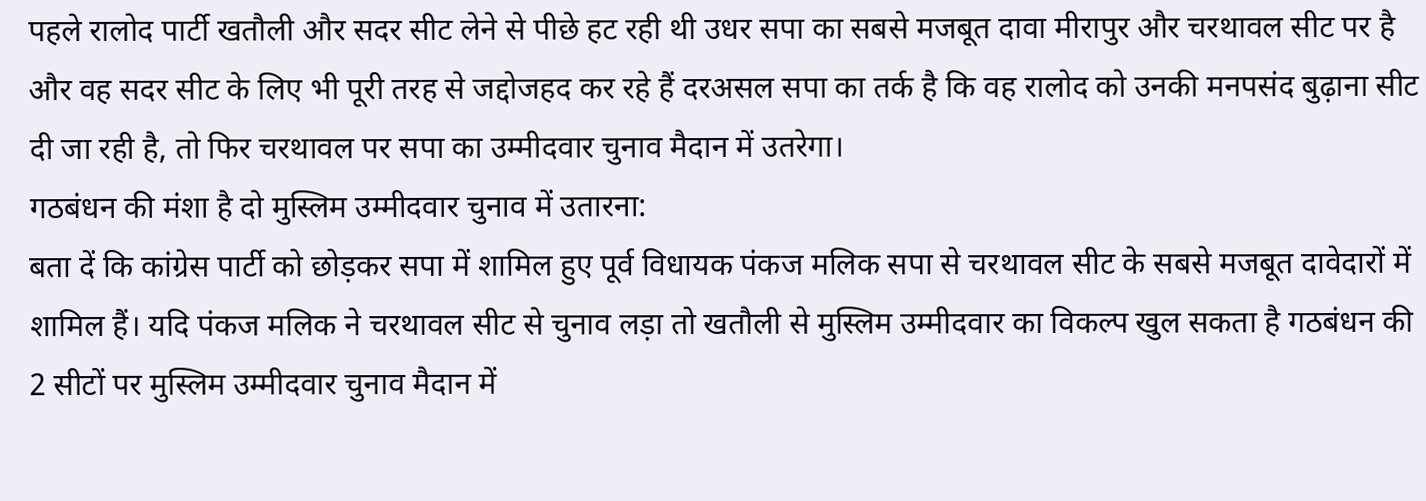पहले रालोद पार्टी खतौली और सदर सीट लेने से पीछे हट रही थी उधर सपा का सबसे मजबूत दावा मीरापुर और चरथावल सीट पर है और वह सदर सीट के लिए भी पूरी तरह से जद्दोजहद कर रहे हैं दरअसल सपा का तर्क है कि वह रालोद को उनकी मनपसंद बुढ़ाना सीट दी जा रही है, तो फिर चरथावल पर सपा का उम्मीदवार चुनाव मैदान में उतरेगा।
गठबंधन की मंशा है दो मुस्लिम उम्मीदवार चुनाव में उतारना:
बता दें कि कांग्रेस पार्टी को छोड़कर सपा में शामिल हुए पूर्व विधायक पंकज मलिक सपा से चरथावल सीट के सबसे मजबूत दावेदारों में शामिल हैं। यदि पंकज मलिक ने चरथावल सीट से चुनाव लड़ा तो खतौली से मुस्लिम उम्मीदवार का विकल्प खुल सकता है गठबंधन की 2 सीटों पर मुस्लिम उम्मीदवार चुनाव मैदान में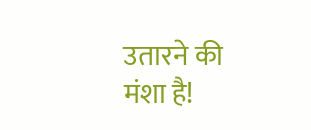उतारने की मंशा है!